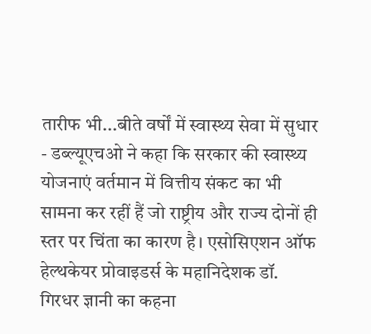तारीफ भी...बीते वर्षों में स्वास्थ्य सेवा में सुधार
- डब्ल्यूएचओ ने कहा कि सरकार की स्वास्थ्य योजनाएं वर्तमान में वित्तीय संकट का भी सामना कर रहीं हैं जो राष्ट्रीय और राज्य दोनों ही स्तर पर चिंता का कारण है। एसोसिएशन ऑफ हेल्थकेयर प्रोवाइडर्स के महानिदेशक डॉ. गिरधर ज्ञानी का कहना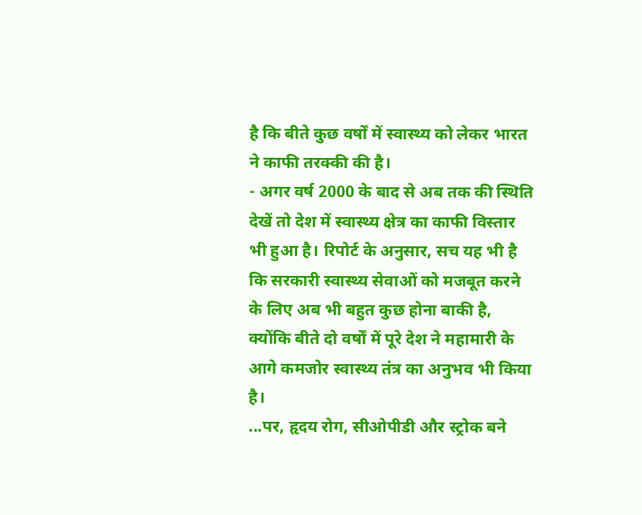है कि बीते कुछ वर्षों में स्वास्थ्य को लेकर भारत ने काफी तरक्की की है।
- अगर वर्ष 2000 के बाद से अब तक की स्थिति देखें तो देश में स्वास्थ्य क्षेत्र का काफी विस्तार भी हुआ है। रिपोर्ट के अनुसार, सच यह भी है कि सरकारी स्वास्थ्य सेवाओं को मजबूत करने के लिए अब भी बहुत कुछ होना बाकी है, क्योंकि बीते दो वर्षों में पूरे देश ने महामारी के आगे कमजोर स्वास्थ्य तंत्र का अनुभव भी किया है।
...पर, हृदय रोग, सीओपीडी और स्ट्रोक बने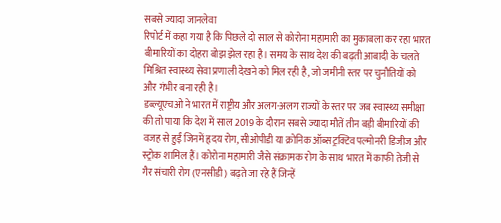सबसे ज्यादा जानलेवा
रिपोर्ट में कहा गया है कि पिछले दो साल से कोरोना महामारी का मुकाबला कर रहा भारत बीमारियों का दोहरा बोझ झेल रहा है। समय के साथ देश की बढ़ती आबादी के चलते मिश्रित स्वास्थ्य सेवा प्रणाली देखने को मिल रही है, जो जमीनी स्तर पर चुनौतियों को और गंभीर बना रही है।
डब्ल्यूएचओ ने भारत में राष्ट्रीय और अलग-अलग राज्यों के स्तर पर जब स्वास्थ्य समीक्षा की तो पाया कि देश में साल 2019 के दौरान सबसे ज्यादा मौतें तीन बड़ी बीमारियों की वजह से हुईं जिनमें हृदय रोग, सीओपीडी या क्रोनिक ऑब्सट्रक्टिव पल्मोनरी डिजीज और स्ट्रोक शामिल हैं। कोरोना महामारी जैसे संक्रामक रोग के साथ भारत में काफी तेजी से गैर संचारी रोग (एनसीडी) बढ़ते जा रहे हैं जिन्हें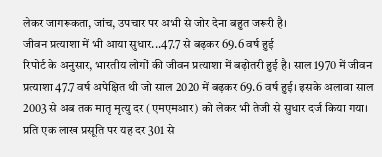लेकर जागरूकता, जांच, उपचार पर अभी से जोर देना बहुत जरूरी है।
जीवन प्रत्याशा में भी आया सुधार...47.7 से बढ़कर 69.6 वर्ष हुई
रिपोर्ट के अनुसार, भारतीय लोगों की जीवन प्रत्याशा में बढ़ोतरी हुई है। साल 1970 में जीवन प्रत्याशा 47.7 वर्ष अपेक्षित थी जो साल 2020 में बढ़कर 69.6 वर्ष हुई। इसके अलावा साल 2003 से अब तक मातृ मृत्यु दर (एमएमआर) को लेकर भी तेजी से सुधार दर्ज किया गया। प्रति एक लाख प्रसूति पर यह दर 301 से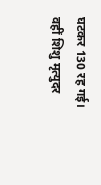घटकर 130 रह गई। वहीं शिशु मृत्युदर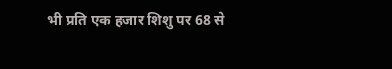भी प्रति एक हजार शिशु पर 68 से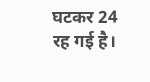घटकर 24 रह गई है।